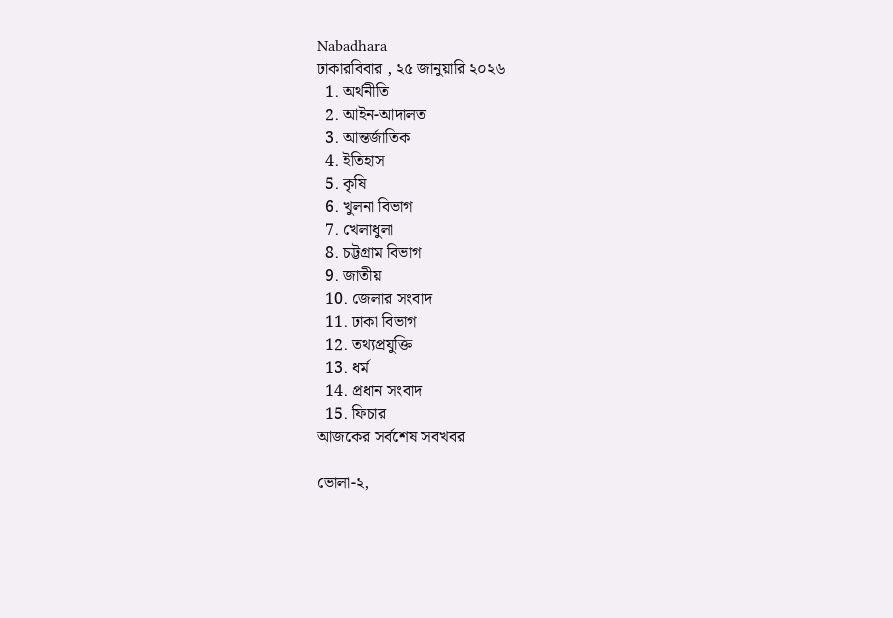Nabadhara
ঢাকারবিবার , ২৫ জানুয়ারি ২০২৬
  1. অর্থনীতি
  2. আইন-আদালত
  3. আন্তর্জাতিক
  4. ইতিহাস
  5. কৃষি
  6. খুলনা বিভাগ
  7. খেলাধুলা
  8. চট্টগ্রাম বিভাগ
  9. জাতীয়
  10. জেলার সংবাদ
  11. ঢাকা বিভাগ
  12. তথ্যপ্রযুক্তি
  13. ধর্ম
  14. প্রধান সংবাদ
  15. ফিচার
আজকের সর্বশেষ সবখবর

ভোলা-২,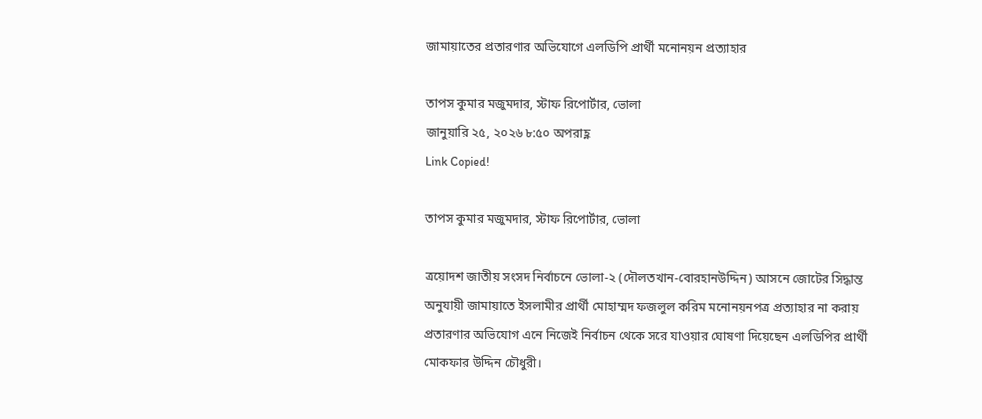জামায়াতের প্রতারণার অভিযোগে এলডিপি প্রার্থী মনোনয়ন প্রত্যাহার

তাপস কুমার মজুমদার, স্টাফ রিপোর্টার, ভোলা
জানুয়ারি ২৫, ২০২৬ ৮:৫০ অপরাহ্ণ
Link Copied!

তাপস কুমার মজুমদার, স্টাফ রিপোর্টার, ভোলা

ত্রয়োদশ জাতীয় সংসদ নির্বাচনে ভোলা-২ (দৌলতখান-বোরহানউদ্দিন) আসনে জোটের সিদ্ধান্ত অনুযায়ী জামায়াতে ইসলামীর প্রার্থী মোহাম্মদ ফজলুল করিম মনোনয়নপত্র প্রত্যাহার না করায় প্রতারণার অভিযোগ এনে নিজেই নির্বাচন থেকে সরে যাওয়ার ঘোষণা দিয়েছেন এলডিপির প্রার্থী মোকফার উদ্দিন চৌধুরী।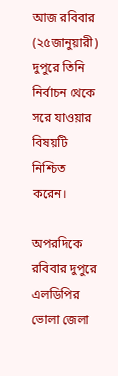আজ রবিবার (২৫জানুয়ারী) দুপুরে তিনি নির্বাচন থেকে সরে যাওয়ার বিষয়টি নিশ্চিত করেন।

অপরদিকে রবিবার দুপুরে এলডিপির ভোলা জেলা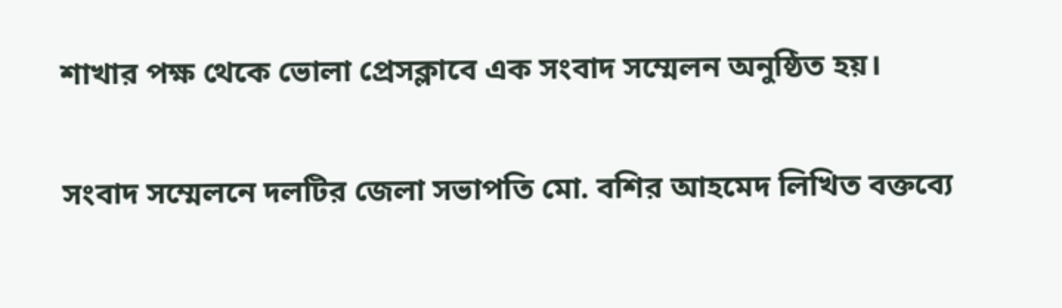শাখার পক্ষ থেকে ভোলা প্রেসক্লাবে এক সংবাদ সম্মেলন অনুষ্ঠিত হয়।

সংবাদ সম্মেলনে দলটির জেলা সভাপতি মো. বশির আহমেদ লিখিত বক্তব্যে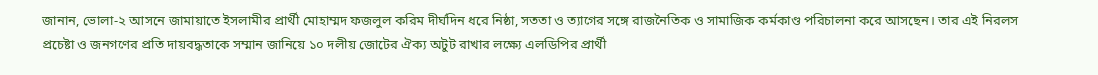জানান, ভোলা-২ আসনে জামায়াতে ইসলামীর প্রার্থী মোহাম্মদ ফজলুল করিম দীর্ঘদিন ধরে নিষ্ঠা, সততা ও ত্যাগের সঙ্গে রাজনৈতিক ও সামাজিক কর্মকাণ্ড পরিচালনা করে আসছেন। তার এই নিরলস প্রচেষ্টা ও জনগণের প্রতি দায়বদ্ধতাকে সম্মান জানিয়ে ১০ দলীয় জোটের ঐক্য অটুট রাখার লক্ষ্যে এলডিপির প্রার্থী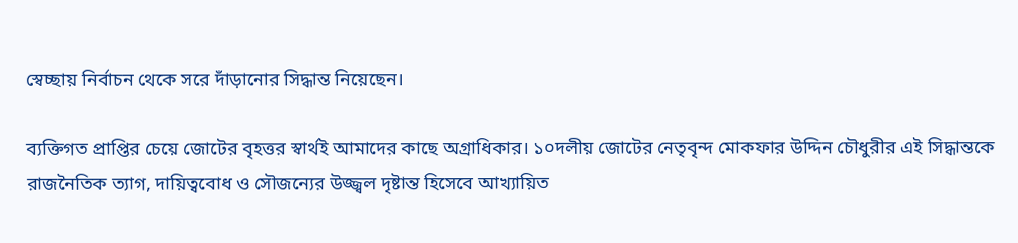স্বেচ্ছায় নির্বাচন থেকে সরে দাঁড়ানোর সিদ্ধান্ত নিয়েছেন।

ব্যক্তিগত প্রাপ্তির চেয়ে জোটের বৃহত্তর স্বার্থই আমাদের কাছে অগ্রাধিকার। ১০দলীয় জোটের নেতৃবৃন্দ মোকফার উদ্দিন চৌধুরীর এই সিদ্ধান্তকে রাজনৈতিক ত্যাগ, দায়িত্ববোধ ও সৌজন্যের উজ্জ্বল দৃষ্টান্ত হিসেবে আখ্যায়িত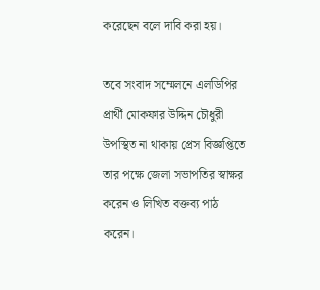করেছেন বলে দাবি করা হয়।

তবে সংবাদ সম্মেলনে এলডিপির প্রার্থী মোকফার উদ্দিন চৌধুরী উপস্থিত না থাকায় প্রেস বিজ্ঞপ্তিতে তার পক্ষে জেলা সভাপতির স্বাক্ষর করেন ও লিখিত বক্তব্য পাঠ করেন।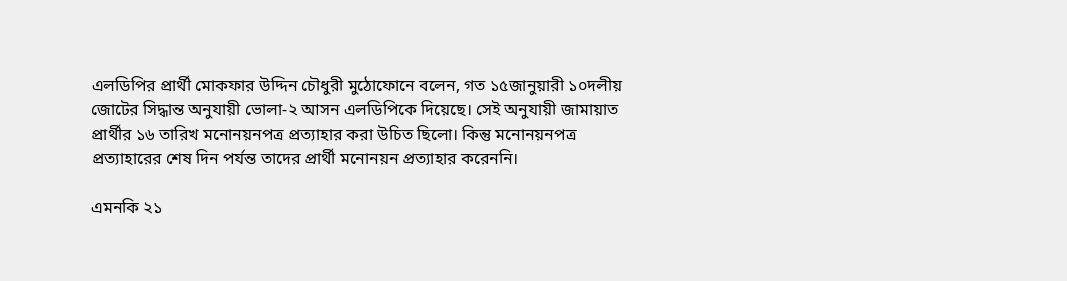এলডিপির প্রার্থী মোকফার উদ্দিন চৌধুরী মুঠোফোনে বলেন, গত ১৫জানুয়ারী ১০দলীয় জোটের সিদ্ধান্ত অনুযায়ী ভোলা-২ আসন এলডিপিকে দিয়েছে। সেই অনুযায়ী জামায়াত প্রার্থীর ১৬ তারিখ মনোনয়নপত্র প্রত্যাহার করা উচিত ছিলো। কিন্তু মনোনয়নপত্র প্রত্যাহারের শেষ দিন পর্যন্ত তাদের প্রার্থী মনোনয়ন প্রত্যাহার করেননি।

এমনকি ২১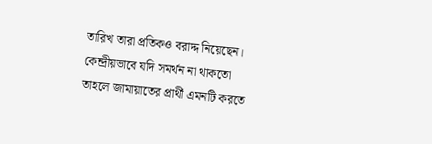তারিখ তারা প্রতিকও বরাদ্দ নিয়েছেন। কেন্দ্রীয়ভাবে যদি সমর্থন না থাকতো তাহলে জামায়াতের প্রার্থী এমনটি করতে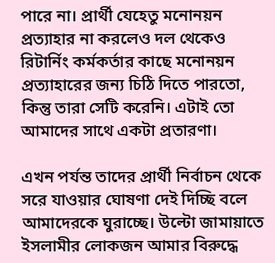পারে না। প্রার্থী যেহেতু মনোনয়ন প্রত্যাহার না করলেও দল থেকেও রিটার্নিং কর্মকর্তার কাছে মনোনয়ন প্রত্যাহারের জন্য চিঠি দিতে পারতো, কিন্তু তারা সেটি করেনি। এটাই তো আমাদের সাথে একটা প্রতারণা।

এখন পর্যন্ত তাদের প্রার্থী নির্বাচন থেকে সরে যাওয়ার ঘোষণা দেই দিচ্ছি বলে আমাদেরকে ঘুরাচ্ছে। উল্টো জামায়াতে ইসলামীর লোকজন আমার বিরুদ্ধে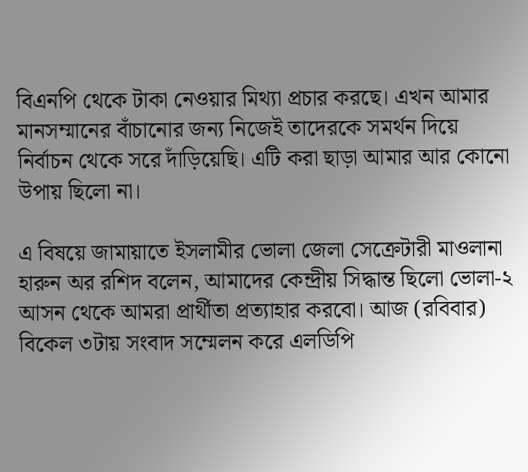বিএনপি থেকে টাকা নেওয়ার মিথ্যা প্রচার করছে। এখন আমার মানসম্মানের বাঁচানোর জন্য নিজেই তাদেরকে সমর্থন দিয়ে নির্বাচন থেকে সরে দাঁড়িয়েছি। এটি করা ছাড়া আমার আর কোনো উপায় ছিলো না।

এ বিষয়ে জামায়াতে ইসলামীর ভোলা জেলা সেক্রেটারী মাওলানা হারুন অর রশিদ বলেন, আমাদের কেন্দ্রীয় সিদ্ধান্ত ছিলো ভোলা-২ আসন থেকে আমরা প্রার্থীতা প্রত্যাহার করবো। আজ (রবিবার) বিকেল ৩টায় সংবাদ সম্মেলন করে এলডিপি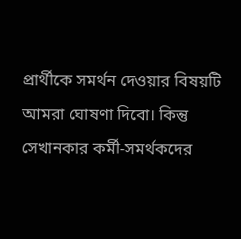প্রার্থীকে সমর্থন দেওয়ার বিষয়টি আমরা ঘোষণা দিবো। কিন্তু সেখানকার কর্মী-সমর্থকদের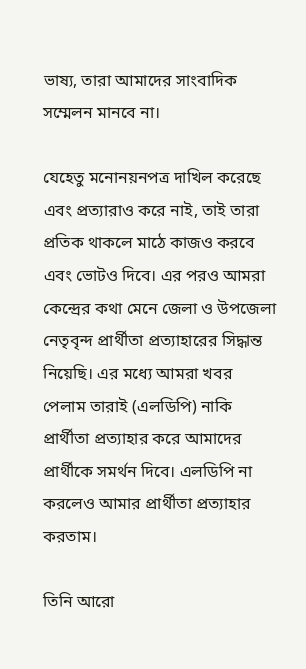ভাষ্য, তারা আমাদের সাংবাদিক সম্মেলন মানবে না।

যেহেতু মনোনয়নপত্র দাখিল করেছে এবং প্রত্যারাও করে নাই, তাই তারা প্রতিক থাকলে মাঠে কাজও করবে এবং ভোটও দিবে। এর পরও আমরা কেন্দ্রের কথা মেনে জেলা ও উপজেলা নেতৃবৃন্দ প্রার্থীতা প্রত্যাহারের সিদ্ধান্ত নিয়েছি। এর মধ্যে আমরা খবর পেলাম তারাই (এলডিপি) নাকি প্রার্থীতা প্রত্যাহার করে আমাদের প্রার্থীকে সমর্থন দিবে। এলডিপি না করলেও আমার প্রার্থীতা প্রত্যাহার করতাম।

তিনি আরো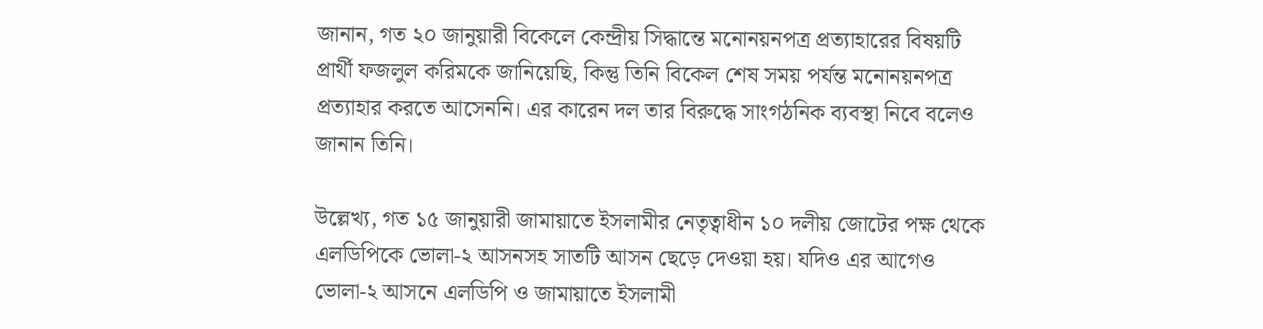জানান, গত ২০ জানুয়ারী বিকেলে কেন্দ্রীয় সিদ্ধান্তে মনোনয়নপত্র প্রত্যাহারের বিষয়টি প্রার্থী ফজলুল করিমকে জানিয়েছি, কিন্তু তিনি বিকেল শেষ সময় পর্যন্ত মনোনয়নপত্র প্রত্যাহার করতে আসেননি। এর কারেন দল তার বিরুদ্ধে সাংগঠনিক ব্যবস্থা নিবে বলেও জানান তিনি।

উল্লেখ্য, গত ১৫ জানুয়ারী জামায়াতে ইসলামীর নেতৃত্বাধীন ১০ দলীয় জোটের পক্ষ থেকে এলডিপিকে ভোলা-২ আসনসহ সাতটি আসন ছেড়ে দেওয়া হয়। যদিও এর আগেও ভোলা-২ আসনে এলডিপি ও জামায়াতে ইসলামী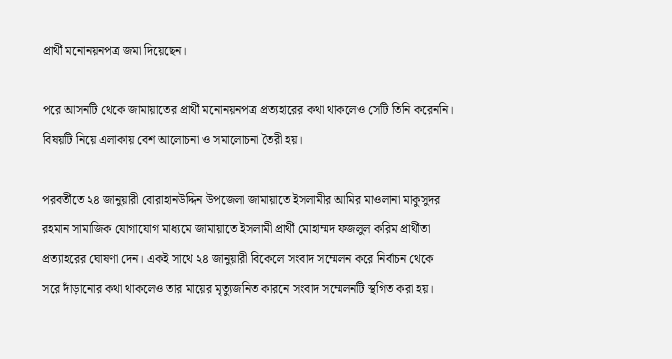প্রার্থী মনোনয়নপত্র জমা দিয়েছেন।

পরে আসনটি থেকে জামায়াতের প্রার্থী মনোনয়নপত্র প্রত্যহারের কথা থাকলেও সেটি তিনি করেননি। বিষয়টি নিয়ে এলাকায় বেশ আলোচনা ও সমালোচনা তৈরী হয়।

পরবর্তীতে ২৪ জানুয়ারী বোরাহানউদ্দিন উপজেলা জামায়াতে ইসলামীর আমির মাওলানা মাকুসুদর রহমান সামাজিক যোগাযোগ মাধ্যমে জামায়াতে ইসলামী প্রার্থী মোহাম্মদ ফজলুল করিম প্রার্থীতা প্রত্যাহরের ঘোষণা দেন। একই সাথে ২৪ জানুয়ারী বিকেলে সংবাদ সম্মেলন করে নির্বাচন থেকে সরে দাঁড়ানোর কথা থাকলেও তার মায়ের মৃত্যুজনিত কারনে সংবাদ সম্মেলনটি স্থগিত করা হয়।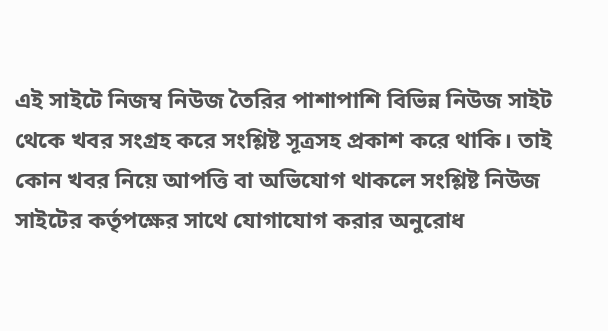এই সাইটে নিজম্ব নিউজ তৈরির পাশাপাশি বিভিন্ন নিউজ সাইট থেকে খবর সংগ্রহ করে সংশ্লিষ্ট সূত্রসহ প্রকাশ করে থাকি। তাই কোন খবর নিয়ে আপত্তি বা অভিযোগ থাকলে সংশ্লিষ্ট নিউজ সাইটের কর্তৃপক্ষের সাথে যোগাযোগ করার অনুরোধ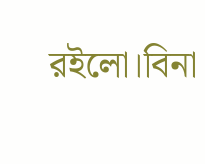রইলো।বিনা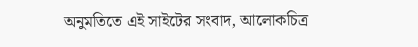অনুমতিতে এই সাইটের সংবাদ, আলোকচিত্র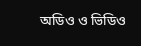অডিও ও ভিডিও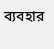ব্যবহার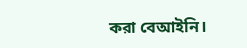করা বেআইনি।